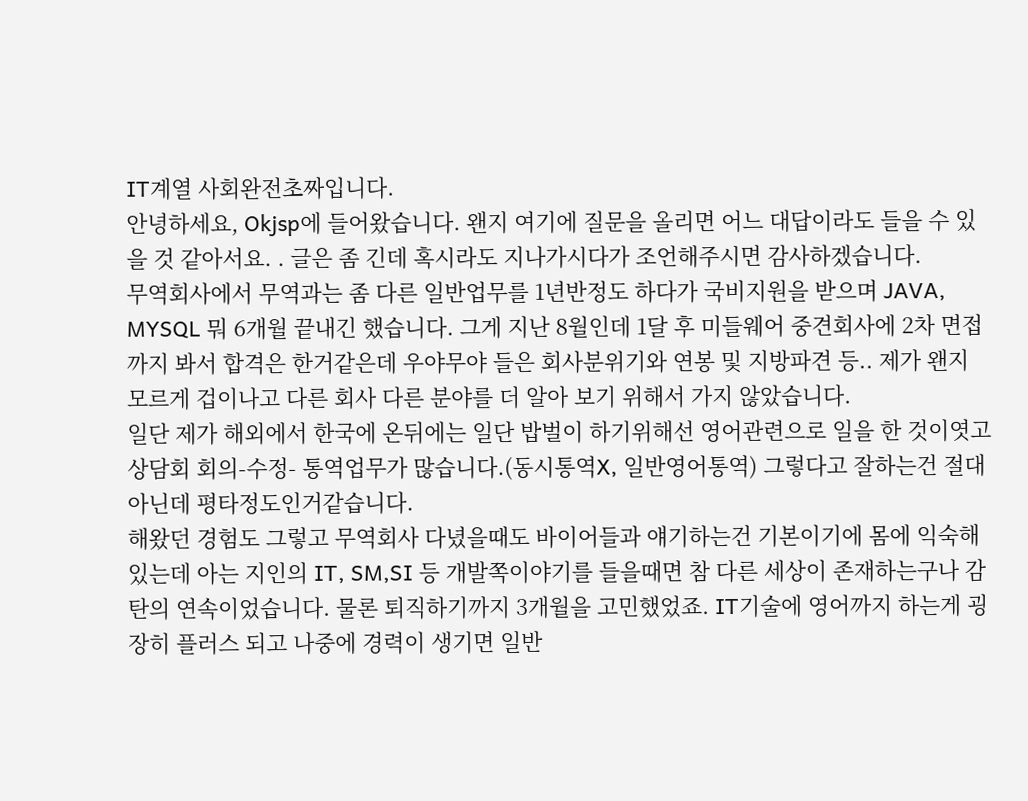IT계열 사회완전초짜입니다.
안녕하세요, Okjsp에 들어왔습니다. 왠지 여기에 질문을 올리면 어느 대답이라도 들을 수 있을 것 같아서요. . 글은 좀 긴데 혹시라도 지나가시다가 조언해주시면 감사하겠습니다.
무역회사에서 무역과는 좀 다른 일반업무를 1년반정도 하다가 국비지원을 받으며 JAVA, MYSQL 뭐 6개월 끝내긴 했습니다. 그게 지난 8월인데 1달 후 미들웨어 중견회사에 2차 면접까지 봐서 합격은 한거같은데 우야무야 들은 회사분위기와 연봉 및 지방파견 등.. 제가 왠지 모르게 겁이나고 다른 회사 다른 분야를 더 알아 보기 위해서 가지 않았습니다.
일단 제가 해외에서 한국에 온뒤에는 일단 밥벌이 하기위해선 영어관련으로 일을 한 것이엿고 상담회 회의-수정- 통역업무가 많습니다.(동시통역X, 일반영어통역) 그렇다고 잘하는건 절대 아닌데 평타정도인거같습니다.
해왔던 경험도 그렇고 무역회사 다녔을때도 바이어들과 얘기하는건 기본이기에 몸에 익숙해있는데 아는 지인의 IT, SM,SI 등 개발쪽이야기를 들을때면 참 다른 세상이 존재하는구나 감탄의 연속이었습니다. 물론 퇴직하기까지 3개월을 고민했었죠. IT기술에 영어까지 하는게 굉장히 플러스 되고 나중에 경력이 생기면 일반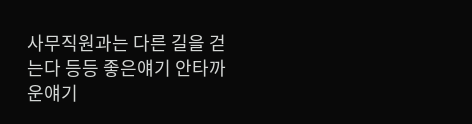사무직원과는 다른 길을 걷는다 등등 좋은얘기 안타까운얘기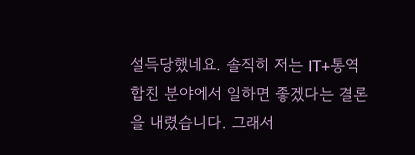설득당했네요. 솔직히 저는 IT+통역 합친 분야에서 일하면 좋겠다는 결론을 내렸습니다. 그래서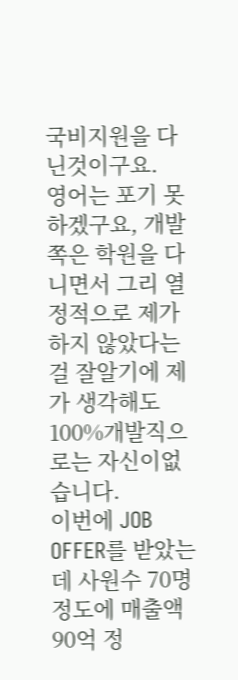국비지원을 다닌것이구요.
영어는 포기 못하겠구요, 개발쪽은 학원을 다니면서 그리 열정적으로 제가 하지 않았다는걸 잘알기에 제가 생각해도 100%개발직으로는 자신이없습니다.
이번에 JOB OFFER를 받았는데 사원수 70명정도에 매출액 90억 정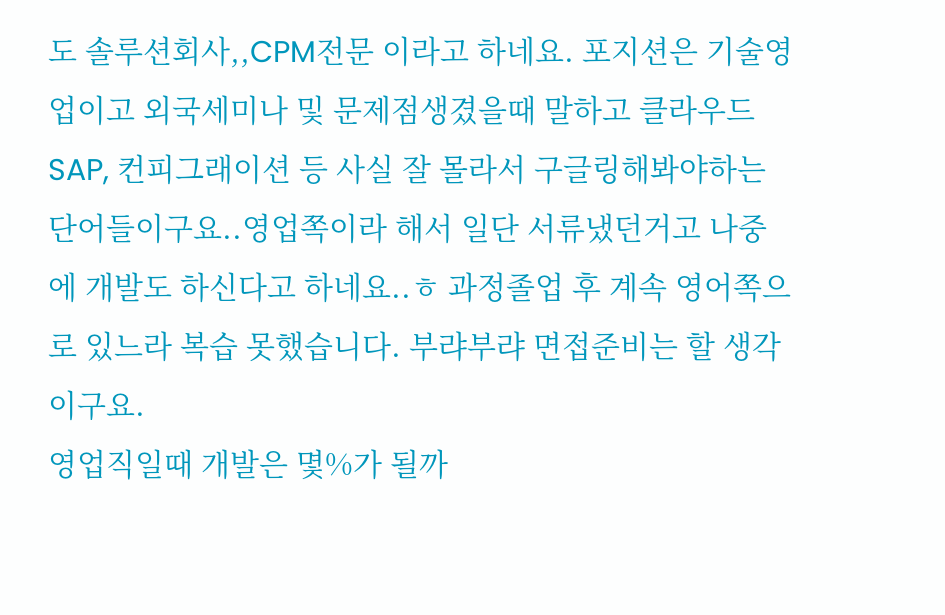도 솔루션회사,,CPM전문 이라고 하네요. 포지션은 기술영업이고 외국세미나 및 문제점생겼을때 말하고 클라우드 SAP, 컨피그래이션 등 사실 잘 몰라서 구글링해봐야하는 단어들이구요..영업쪽이라 해서 일단 서류냈던거고 나중에 개발도 하신다고 하네요..ㅎ 과정졸업 후 계속 영어쪽으로 있느라 복습 못했습니다. 부랴부랴 면접준비는 할 생각 이구요.
영업직일때 개발은 몇%가 될까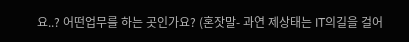요..? 어떤업무를 하는 곳인가요? (혼잣말- 과연 제상태는 IT의길을 걸어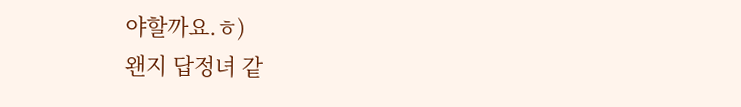야할까요.ㅎ)
왠지 답정녀 같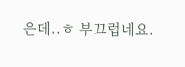은데..ㅎ 부끄럽네요.